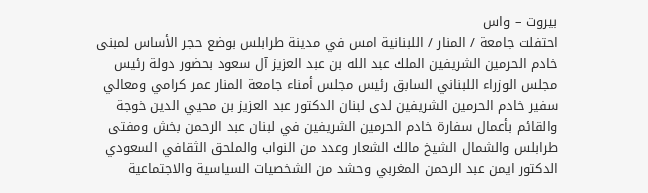بيروت – واس
احتفلت جامعة / المنار / اللبنانية امس في مدينة طرابلس بوضع حجر الأساس لمبنى خادم الحرمين الشريفين الملك عبد الله بن عبد العزيز آل سعود بحضور دولة رئيس مجلس الوزراء اللبناني السابق رئيس مجلس أمناء جامعة المنار عمر كرامي ومعالي سفير خادم الحرمين الشريفين لدى لبنان الدكتور عبد العزيز بن محيي الدين خوجة والقائم بأعمال سفارة خادم الحرمين الشريفين في لبنان عبد الرحمن بخش ومفتى طرابلس والشمال الشيخ مالك الشعار وعدد من النواب والملحق الثقافي السعودي الدكتور ايمن عبد الرحمن المغربي وحشد من الشخصيات السياسية والاجتماعية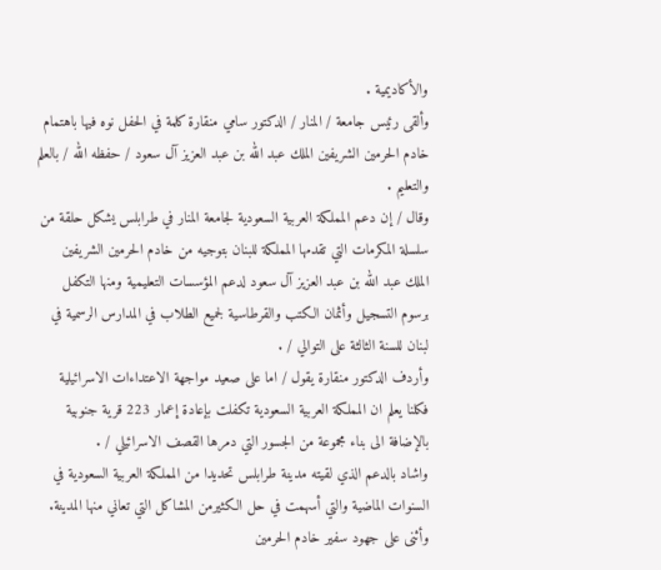والأكاديمية .
وألقى رئيس جامعة / المنار / الدكتور سامي منقارة كلمة في الحفل نوه فيها باهتمام خادم الحرمين الشريفين الملك عبد الله بن عبد العزيز آل سعود / حفظه الله / بالعلم والتعليم .
وقال / إن دعم المملكة العربية السعودية لجامعة المنار في طرابلس يشكل حلقة من سلسلة المكرمات التي تقدمها المملكة للبنان بتوجيه من خادم الحرمين الشريفين الملك عبد الله بن عبد العزيز آل سعود لدعم المؤسسات التعليمية ومنها التكفل برسوم التسجيل وأثمان الكتب والقرطاسية لجميع الطلاب في المدارس الرسمية في لبنان للسنة الثالثة على التوالي / .
وأردف الدكتور منقارة يقول / اما على صعيد مواجهة الاعتداءات الاسرائيلية فكلنا يعلم ان المملكة العربية السعودية تكفلت بإعادة إعمار 223 قرية جنوبية بالإضافة الى بناء مجموعة من الجسور التي دمرها القصف الاسرائيلي / .
واشاد بالدعم الذي لقيته مدينة طرابلس تحديدا من المملكة العربية السعودية في السنوات الماضية والتي أسهمت في حل الكثيرمن المشاكل التي تعاني منها المدينة.
وأثنى على جهود سفير خادم الحرمين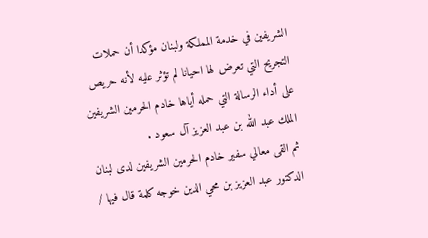الشريفين في خدمة المملكة ولبنان مؤكدا أن حملات التجريح التي تعرض لها احيانا لم تؤثر عليه لأنه حريص على أداء الرسالة التي حمله أياها خادم الحرمين الشريفين الملك عبد الله بن عبد العزيز آل سعود .
ثم القى معالي سفير خادم الحرمين الشريفين لدى لبنان الدكتور عبد العزيز بن محي الدين خوجه كلمة قال فيها /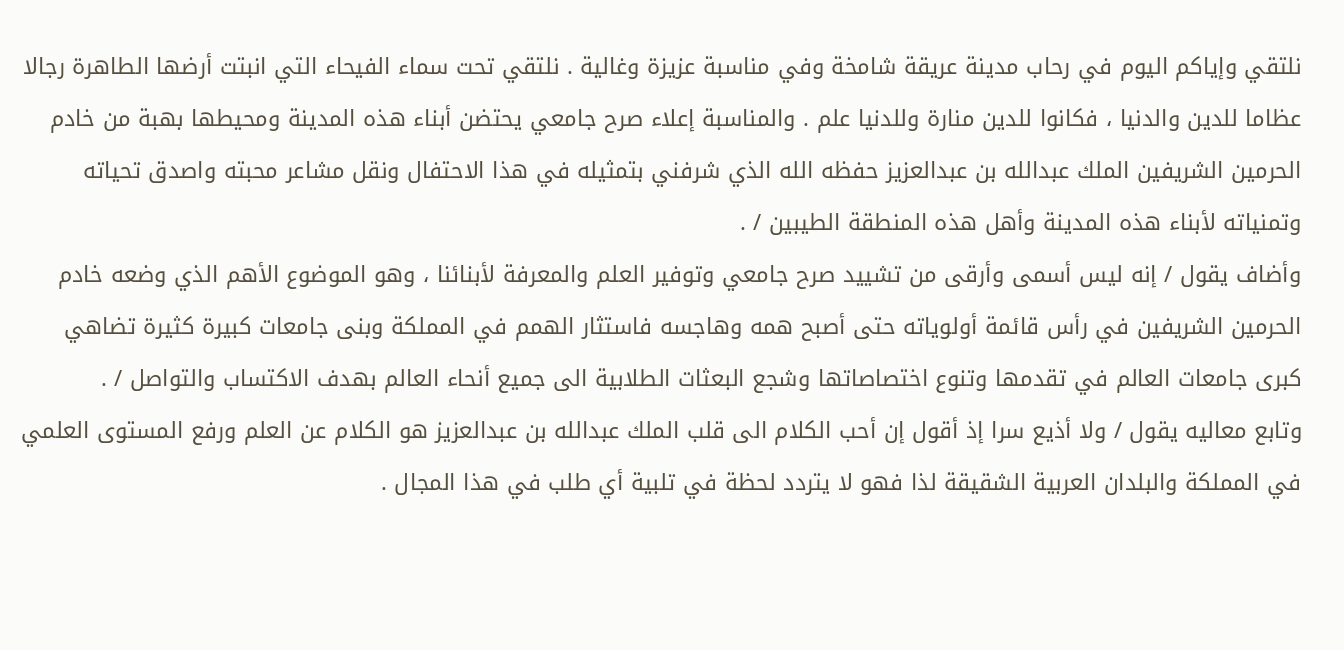نلتقي وإياكم اليوم في رحاب مدينة عريقة شامخة وفي مناسبة عزيزة وغالية . نلتقي تحت سماء الفيحاء التي انبتت أرضها الطاهرة رجالا عظاما للدين والدنيا ، فكانوا للدين منارة وللدنيا علم . والمناسبة إعلاء صرح جامعي يحتضن أبناء هذه المدينة ومحيطها بهبة من خادم الحرمين الشريفين الملك عبدالله بن عبدالعزيز حفظه الله الذي شرفني بتمثيله في هذا الاحتفال ونقل مشاعر محبته واصدق تحياته وتمنياته لأبناء هذه المدينة وأهل هذه المنطقة الطيبين / .
وأضاف يقول / إنه ليس أسمى وأرقى من تشييد صرح جامعي وتوفير العلم والمعرفة لأبنائنا ، وهو الموضوع الأهم الذي وضعه خادم الحرمين الشريفين في رأس قائمة أولوياته حتى أصبح همه وهاجسه فاستثار الهمم في المملكة وبنى جامعات كبيرة كثيرة تضاهي كبرى جامعات العالم في تقدمها وتنوع اختصاصاتها وشجع البعثات الطلابية الى جميع أنحاء العالم بهدف الاكتساب والتواصل / .
وتابع معاليه يقول / ولا أذيع سرا إذ أقول إن أحب الكلام الى قلب الملك عبدالله بن عبدالعزيز هو الكلام عن العلم ورفع المستوى العلمي في المملكة والبلدان العربية الشقيقة لذا فهو لا يتردد لحظة في تلبية أي طلب في هذا المجال .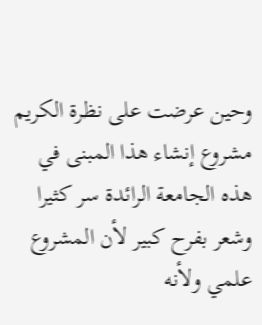وحين عرضت على نظرة الكريم مشروع إنشاء هذا المبنى في هذه الجامعة الرائدة سر كثيرا وشعر بفرح كبير لأن المشروع علمي ولأنه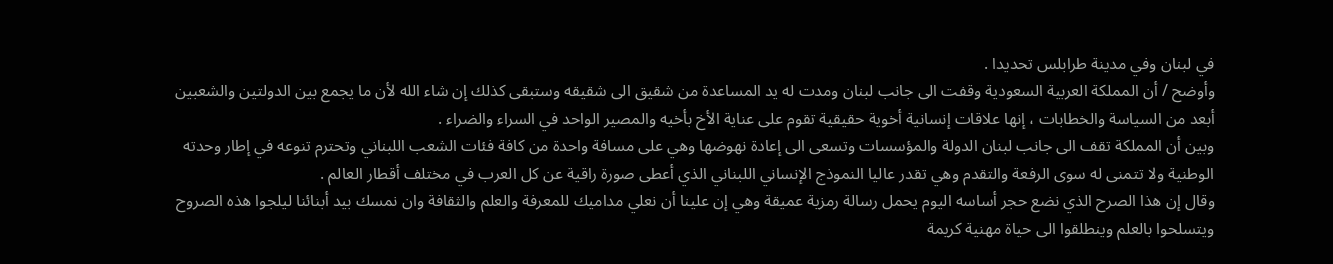في لبنان وفي مدينة طرابلس تحديدا .
وأوضح / أن المملكة العربية السعودية وقفت الى جانب لبنان ومدت له يد المساعدة من شقيق الى شقيقه وستبقى كذلك إن شاء الله لأن ما يجمع بين الدولتين والشعبين أبعد من السياسة والخطابات ، إنها علاقات إنسانية أخوية حقيقية تقوم على عناية الأخ بأخيه والمصير الواحد في السراء والضراء .
وبين أن المملكة تقف الى جانب لبنان الدولة والمؤسسات وتسعى الى إعادة نهوضها وهي على مسافة واحدة من كافة فئات الشعب اللبناني وتحترم تنوعه في إطار وحدته الوطنية ولا تتمنى له سوى الرفعة والتقدم وهي تقدر عاليا النموذج الإنساني اللبناني الذي أعطى صورة راقية عن كل العرب في مختلف أقطار العالم .
وقال إن هذا الصرح الذي نضع حجر أساسه اليوم يحمل رسالة رمزية عميقة وهي إن علينا أن نعلي مداميك للمعرفة والعلم والثقافة وان نمسك بيد أبنائنا ليلجوا هذه الصروح ويتسلحوا بالعلم وينطلقوا الى حياة مهنية كريمة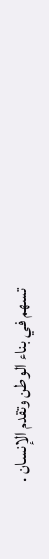تسهم في بناء الوطن وتقدم الإنسان .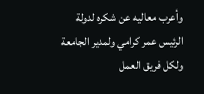وأعرب معاليه عن شكره لدولة الرئيس عمر كرامي ولمدير الجامعة ولكل فريق العمل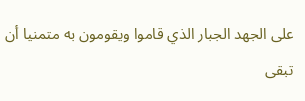على الجهد الجبار الذي قاموا ويقومون به متمنيا أن تبقى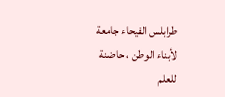طرابلس الفيحاء جامعة لأبناء الوطن ، حاضنة للعلم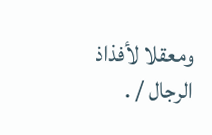ومعقلا لأفذاذ الرجال / .